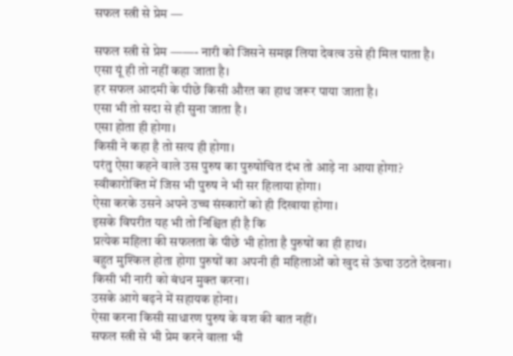सफल स्त्री से प्रेम —

सफल स्त्री से प्रेम ——- नारी को जिसने समझ लिया देवत्व उसे ही मिल पाता है।
एसा यूं ही तो नहीं कहा जाता है।
हर सफल आदमी के पीछे किसी औरत का हाथ जरूर पाया जाता है।
एसा भी तो सदा से ही सुना जाता है ।
एसा होता ही होगा।
किसी ने कहा है तो सत्य ही होगा।
परंतु ऐसा कहने वाले उस पुरुष का पुरुषोचित दंभ तो आड़े ना आया होगा?
स्वीकारोक्ति में जिस भी पुरुष ने भी सर हिलाया होगा।
ऐसा करके उसने अपने उच्च संस्कारों को ही दिखाया होगा।
इसके विपरीत यह भी तो निश्चित ही है कि
प्रत्येक महिला की सफलता के पीछे भी होता है पुरुषों का ही हाथ।
बहुत मुश्किल होता होगा पुरुषों का अपनी ही महिलाओं को खुद से ऊंचा उठते देखना।
किसी भी नारी को बंधन मुक्त करना।
उसके आगे बढ़ने में सहायक होना।
ऐसा करना किसी साधारण पुरुष के वश की बात नहीं।
सफल स्त्री से भी प्रेम करने वाला भी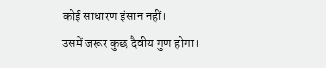कोई साधारण इंसान नहीं।
उसमें जरूर कुछ दैवीय गुण होगा।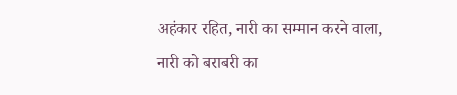अहंकार रहित, नारी का सम्मान करने वाला,
नारी को बराबरी का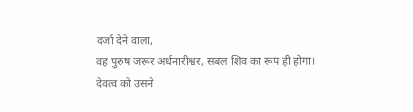दर्जा देने वाला,
वह पुरुष जरूर अर्धनारीश्वर, सबल शिव का रूप ही होगा।
देवत्व को उसने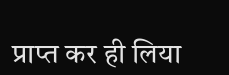प्राप्त कर ही लिया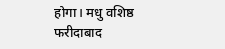होगा। मधु वशिष्ठ फरीदाबाद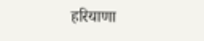हरियाणा